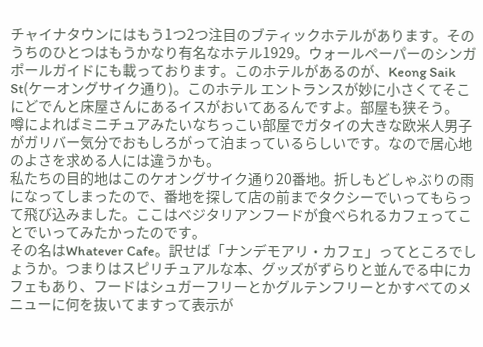チャイナタウンにはもう1つ2つ注目のブティックホテルがあります。そのうちのひとつはもうかなり有名なホテル1929。ウォールペーパーのシンガポールガイドにも載っております。このホテルがあるのが、Keong Saik St(ケーオングサイク通り)。このホテル エントランスが妙に小さくてそこにどでんと床屋さんにあるイスがおいてあるんですよ。部屋も狭そう。
噂によればミニチュアみたいなちっこい部屋でガタイの大きな欧米人男子がガリバー気分でおもしろがって泊まっているらしいです。なので居心地のよさを求める人には違うかも。
私たちの目的地はこのケオングサイク通り20番地。折しもどしゃぶりの雨になってしまったので、番地を探して店の前までタクシーでいってもらって飛び込みました。ここはベジタリアンフードが食べられるカフェってことでいってみたかったのです。
その名はWhatever Cafe。訳せば「ナンデモアリ・カフェ」ってところでしょうか。つまりはスピリチュアルな本、グッズがずらりと並んでる中にカフェもあり、フードはシュガーフリーとかグルテンフリーとかすべてのメニューに何を抜いてますって表示が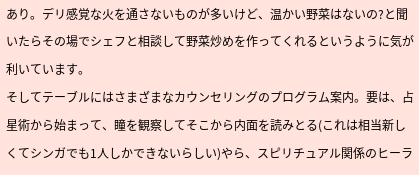あり。デリ感覚な火を通さないものが多いけど、温かい野菜はないの?と聞いたらその場でシェフと相談して野菜炒めを作ってくれるというように気が利いています。
そしてテーブルにはさまざまなカウンセリングのプログラム案内。要は、占星術から始まって、瞳を観察してそこから内面を読みとる(これは相当新しくてシンガでも1人しかできないらしい)やら、スピリチュアル関係のヒーラ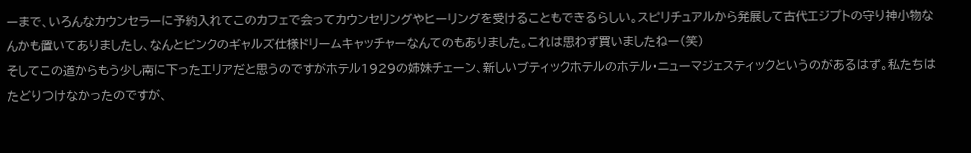ーまで、いろんなカウンセラーに予約入れてこのカフェで会ってカウンセリングやヒーリングを受けることもできるらしい。スピリチュアルから発展して古代エジプトの守り神小物なんかも置いてありましたし、なんとピンクのギャルズ仕様ドリームキャッチャーなんてのもありました。これは思わず買いましたねー(笑)
そしてこの道からもう少し南に下ったエリアだと思うのですがホテル1929の姉妹チェーン、新しいブティックホテルのホテル・ニューマジェスティックというのがあるはず。私たちはたどりつけなかったのですが、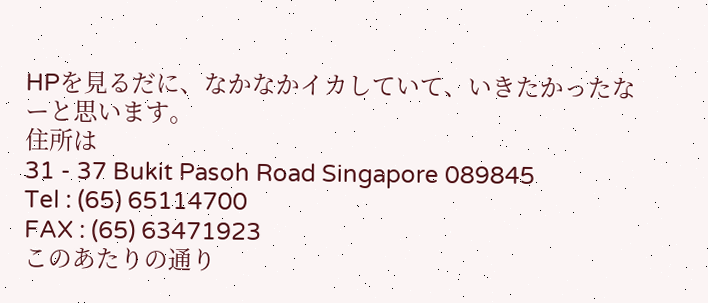HPを見るだに、なかなかイカしていて、いきたかったなーと思います。
住所は
31 - 37 Bukit Pasoh Road Singapore 089845
Tel : (65) 65114700
FAX : (65) 63471923
このあたりの通り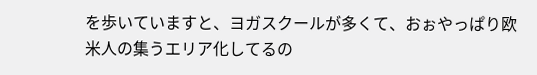を歩いていますと、ヨガスクールが多くて、おぉやっぱり欧米人の集うエリア化してるの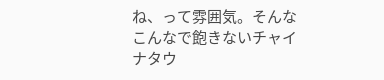ね、って雰囲気。そんなこんなで飽きないチャイナタウ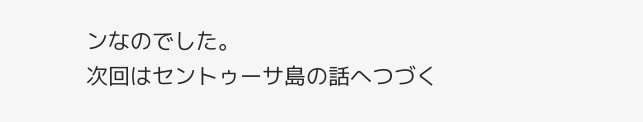ンなのでした。
次回はセントゥーサ島の話へつづく